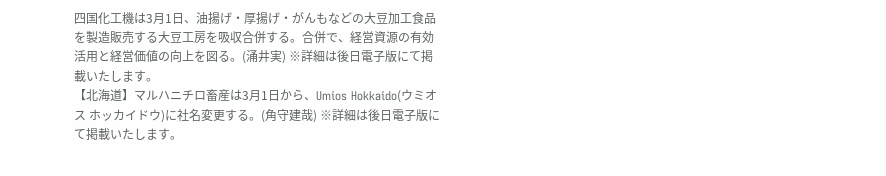四国化工機は3月1日、油揚げ・厚揚げ・がんもなどの大豆加工食品を製造販売する大豆工房を吸収合併する。合併で、経営資源の有効活用と経営価値の向上を図る。(涌井実) ※詳細は後日電子版にて掲載いたします。
【北海道】マルハニチロ畜産は3月1日から、Umios Hokkaido(ウミオス ホッカイドウ)に社名変更する。(角守建哉) ※詳細は後日電子版にて掲載いたします。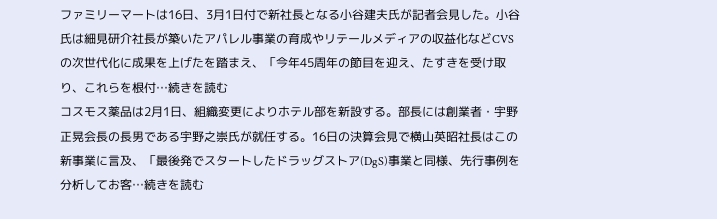ファミリーマートは16日、3月1日付で新社長となる小谷建夫氏が記者会見した。小谷氏は細見研介社長が築いたアパレル事業の育成やリテールメディアの収益化などCVSの次世代化に成果を上げたを踏まえ、「今年45周年の節目を迎え、たすきを受け取り、これらを根付…続きを読む
コスモス薬品は2月1日、組織変更によりホテル部を新設する。部長には創業者・宇野正晃会長の長男である宇野之崇氏が就任する。16日の決算会見で横山英昭社長はこの新事業に言及、「最後発でスタートしたドラッグストア(DgS)事業と同様、先行事例を分析してお客…続きを読む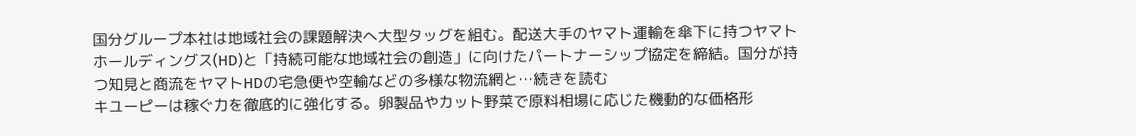国分グループ本社は地域社会の課題解決へ大型タッグを組む。配送大手のヤマト運輸を傘下に持つヤマトホールディングス(HD)と「持続可能な地域社会の創造」に向けたパートナーシップ協定を締結。国分が持つ知見と商流をヤマトHDの宅急便や空輸などの多様な物流網と…続きを読む
キユーピーは稼ぐ力を徹底的に強化する。卵製品やカット野菜で原料相場に応じた機動的な価格形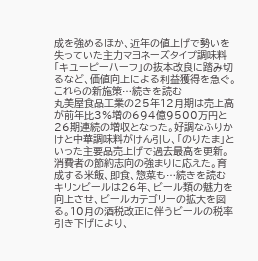成を強めるほか、近年の値上げで勢いを失っていた主力マヨネーズタイプ調味料「キユーピーハーフ」の抜本改良に踏み切るなど、価値向上による利益獲得を急ぐ。これらの新施策…続きを読む
丸美屋食品工業の25年12月期は売上高が前年比3%増の694億9500万円と26期連続の増収となった。好調なふりかけと中華調味料がけん引し、「のりたま」といった主要品売上げで過去最高を更新。消費者の節約志向の強まりに応えた。育成する米飯、即食、惣菜も…続きを読む
キリンビールは26年、ビール類の魅力を向上させ、ビールカテゴリーの拡大を図る。10月の酒税改正に伴うビールの税率引き下げにより、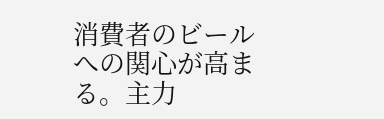消費者のビールへの関心が高まる。主力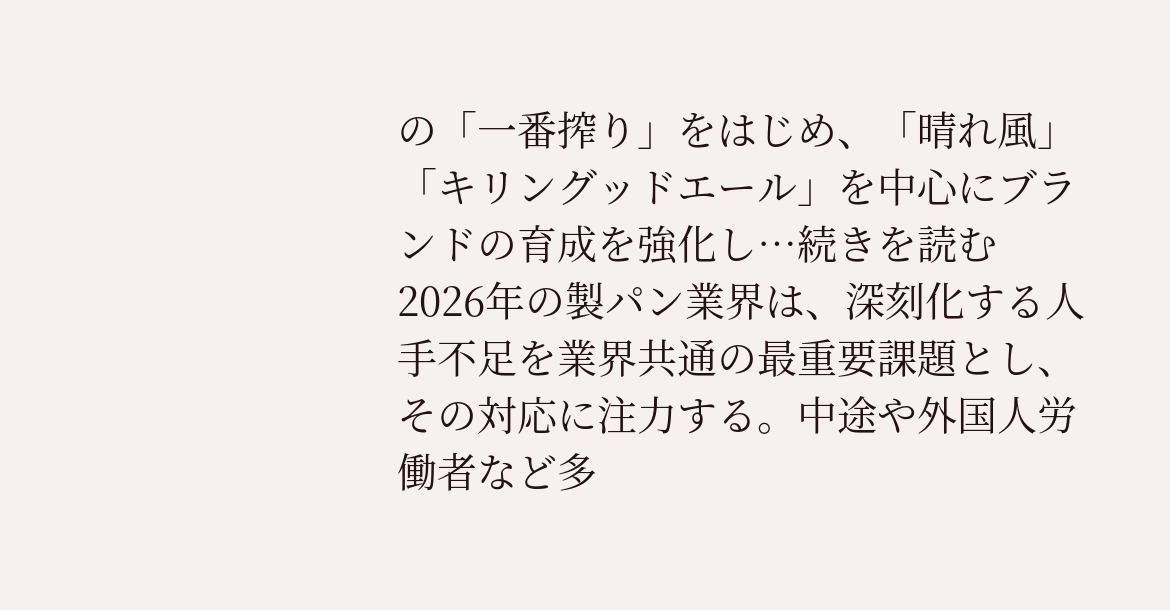の「一番搾り」をはじめ、「晴れ風」「キリングッドエール」を中心にブランドの育成を強化し…続きを読む
2026年の製パン業界は、深刻化する人手不足を業界共通の最重要課題とし、その対応に注力する。中途や外国人労働者など多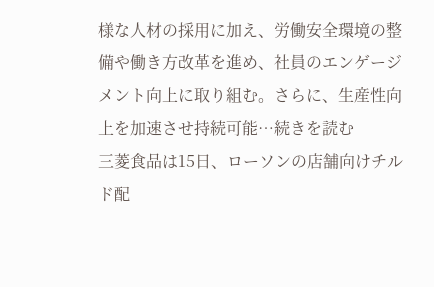様な人材の採用に加え、労働安全環境の整備や働き方改革を進め、社員のエンゲージメント向上に取り組む。さらに、生産性向上を加速させ持続可能…続きを読む
三菱食品は15日、ローソンの店舗向けチルド配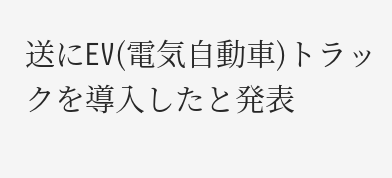送にEV(電気自動車)トラックを導入したと発表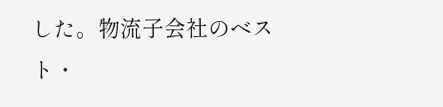した。物流子会社のベスト・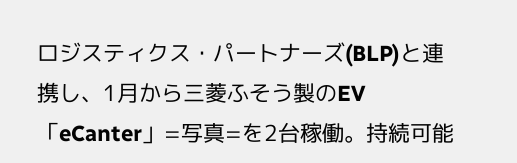ロジスティクス・パートナーズ(BLP)と連携し、1月から三菱ふそう製のEV「eCanter」=写真=を2台稼働。持続可能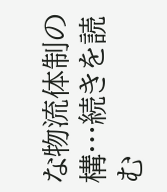な物流体制の構…続きを読む